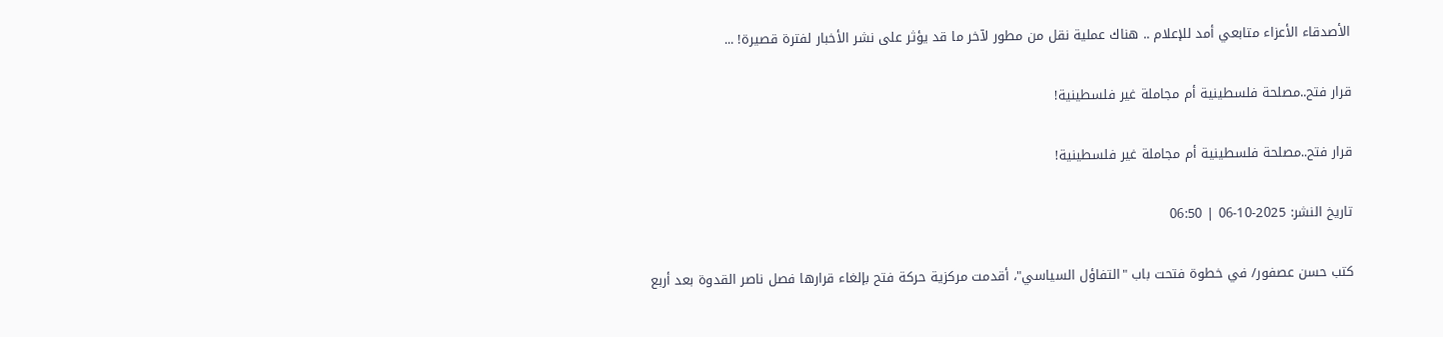الأصدقاء الأعزاء متابعي أمد للإعلام .. هناك عملية نقل من مطور لآخر ما قد يؤثر على نشر الأخبار لفترة قصيرة! ...

قرار فتح..مصلحة فلسطينية أم مجاملة غير فلسطينية!

قرار فتح..مصلحة فلسطينية أم مجاملة غير فلسطينية!

تاريخ النشر: 2025-10-06 | 06:50

كتب حسن عصفور/ في خطوة فتحت باب "التفاؤل السياسي"، أقدمت مركزية حركة فتح بإلغاء قرارها فصل ناصر القدوة بعد أربع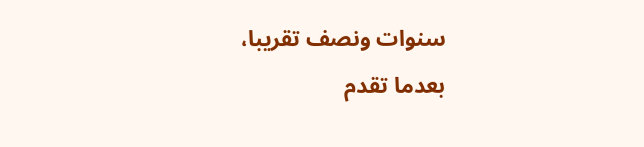سنوات ونصف تقريبا، بعدما تقدم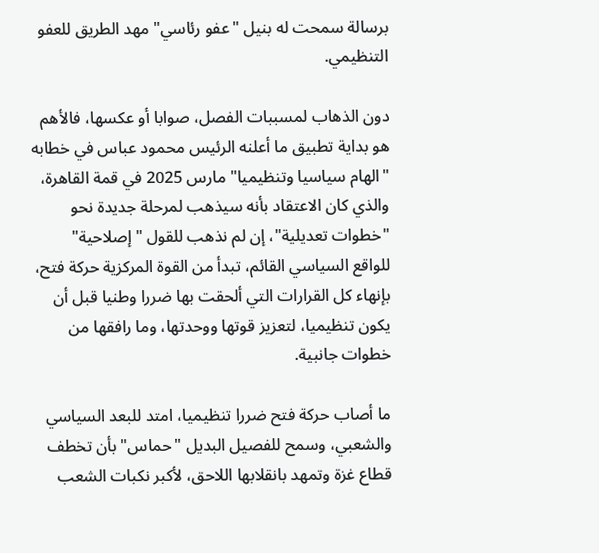برسالة سمحت له بنيل "عفو رئاسي" مهد الطريق للعفو التنظيمي.

دون الذهاب لمسببات الفصل، صوابا أو عكسها، فالأهم هو بداية تطبيق ما أعلنه الرئيس محمود عباس في خطابه "الهام سياسيا وتنظيميا" مارس 2025 في قمة القاهرة، والذي كان الاعتقاد بأنه سيذهب لمرحلة جديدة نحو "خطوات تعديلية"، إن لم نذهب للقول "إصلاحية" للواقع السياسي القائم، تبدأ من القوة المركزية حركة فتح، بإنهاء كل القرارات التي ألحقت بها ضررا وطنيا قبل أن يكون تنظيميا، لتعزيز قوتها ووحدتها، وما رافقها من خطوات جانبية.

ما أصاب حركة فتح ضررا تنظيميا، امتد للبعد السياسي والشعبي، وسمح للفصيل البديل "حماس" بأن تخطف قطاع غزة وتمهد بانقلابها اللاحق، لأكبر نكبات الشعب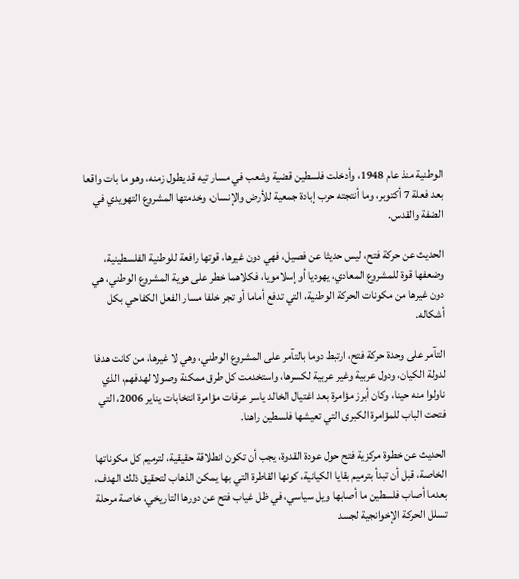الوطنية منذ عام 1948، وأدخلت فلسطين قضية وشعب في مسار تيه قد يطول زمنه، وهو ما بات واقعا بعد فعلة 7 أكتوبر، وما أنتجته حرب إبادة جمعية للأرض والإنسان، وخدمتها المشروع التهويدي في الضفة والقدس.

الحديث عن حركة فتح، ليس حديثا عن فصيل، فهي دون غيرها، قوتها رافعة للوطنية الفلسطينية، وضعفها قوة للمشروع المعادي، يهوديا أو إسلامويا، فكلاهما خطر على هوية المشروع الوطني، هي دون غيرها من مكونات الحركة الوطنية، التي تدفع أماما أو تجر خلفا مسار الفعل الكفاحي بكل أشكاله.

التآمر على وحدة حركة فتح، ارتبط دوما بالتآمر على المشروع الوطني، وهي لا غيرها، من كانت هدفا لدولة الكيان، ودول عربية وغير عربية لكسرها، واستخدمت كل طرق ممكنة وصولا لهدفهم، الذي ناولوا منه حينا، وكان أبرز مؤامرة بعد اغتيال الخالد ياسر عرفات مؤامرة انتخابات يناير 2006، التي فتحت الباب للمؤامرة الكبرى التي تعيشها فلسطين راهنا.

الحديث عن خطوة مركزية فتح حول عودة القدوة، يجب أن تكون انطلاقة حقيقية، لترميم كل مكوناتها الخاصة، قبل أن تبدأ بترميم بقايا الكيانية، كونها القاطرة التي بها يمكن الذهاب لتحقيق ذلك الهدف، بعدما أصاب فلسطين ما أصابها ويل سياسي، في ظل غياب فتح عن دورها التاريخي، خاصة مرحلة تسلل الحركة الإخوانجية لجسد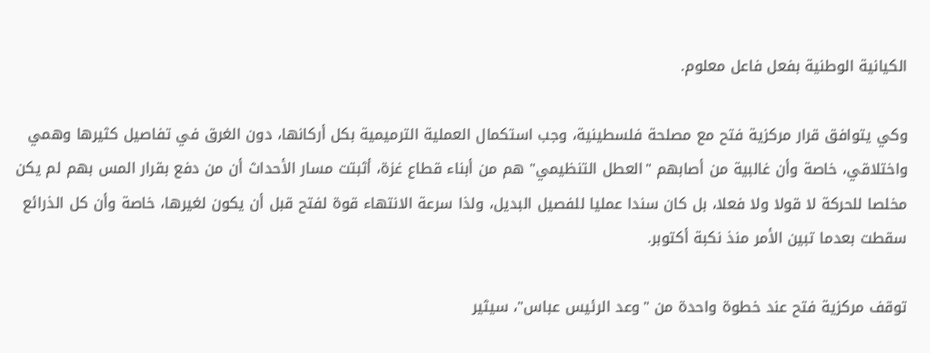الكيانية الوطنية بفعل فاعل معلوم.

وكي يتوافق قرار مركزية فتح مع مصلحة فلسطينية، وجب استكمال العملية الترميمية بكل أركانها، دون الغرق في تفاصيل كثيرها وهمي واختلاقي، خاصة وأن غالبية من أصابهم "العطل التنظيمي" هم من أبناء قطاع غزة، أثبتت مسار الأحداث أن من دفع بقرار المس بهم لم يكن مخلصا للحركة لا قولا ولا فعلا، بل كان سندا عمليا للفصيل البديل، ولذا سرعة الانتهاء قوة لفتح قبل أن يكون لغيرها، خاصة وأن كل الذرائع سقطت بعدما تبين الأمر منذ نكبة أكتوبر.

توقف مركزية فتح عند خطوة واحدة من "وعد الرئيس عباس"، سيثير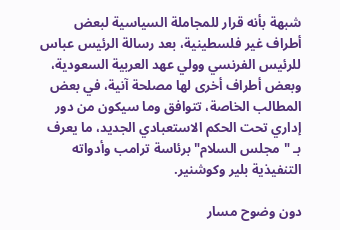شبهة بأنه قرار للمجاملة السياسية لبعض أطراف غير فلسطينية، بعد رسالة الرئيس عباس للرئيس الفرنسي وولي عهد العربية السعودية، وبعض أطراف أخرى لها مصلحة آنية، في بعض المطالب الخاصة، تتوافق وما سيكون من دور إداري تحت الحكم الاستعبادي الجديد، ما يعرف بـ "مجلس السلام" برئاسة ترامب وأدواته التنفيذية بلير وكوشنير.

دون وضوح مسار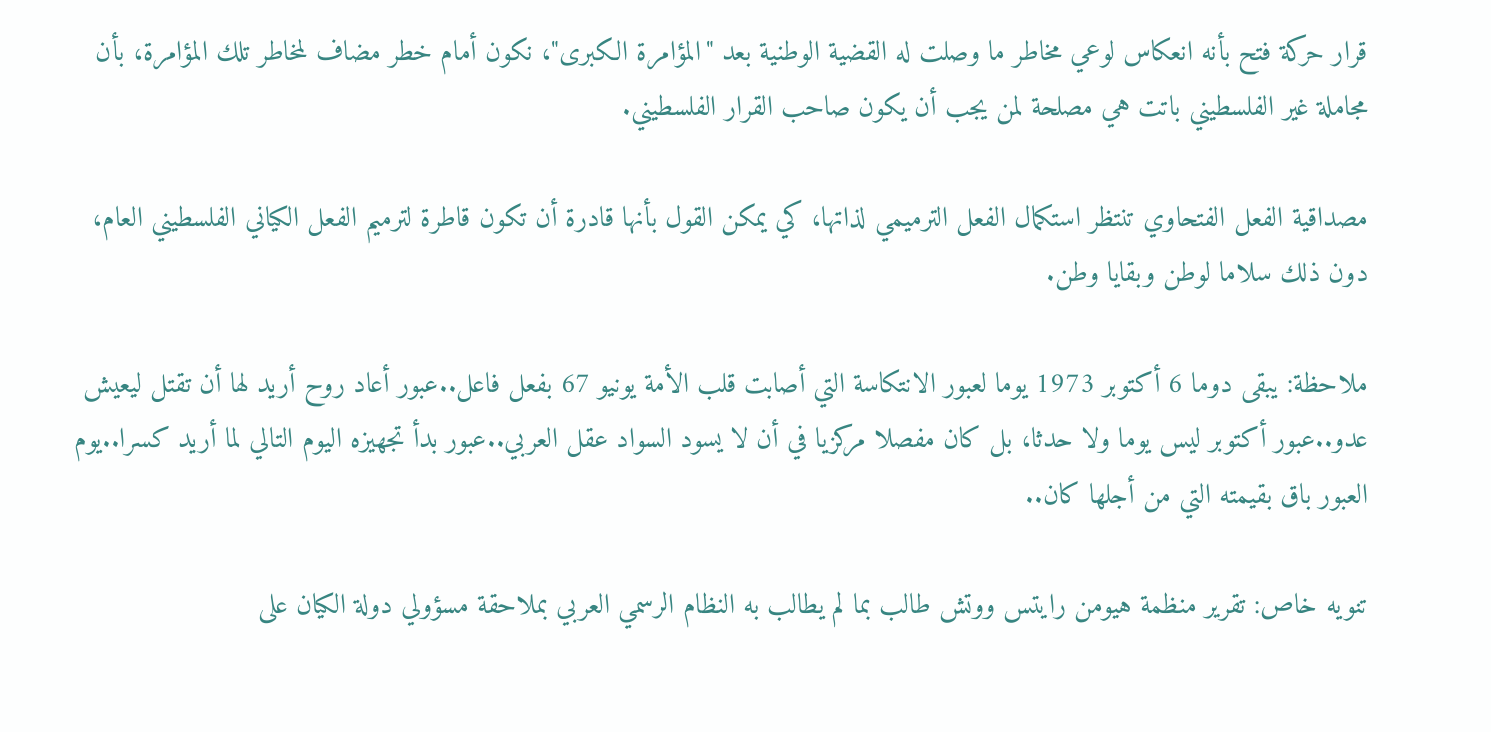قرار حركة فتح بأنه انعكاس لوعي مخاطر ما وصلت له القضية الوطنية بعد "المؤامرة الكبرى"، نكون أمام خطر مضاف لمخاطر تلك المؤامرة، بأن مجاملة غير الفلسطيني باتت هي مصلحة لمن يجب أن يكون صاحب القرار الفلسطيني.

مصداقية الفعل الفتحاوي تنتظر استكمال الفعل الترميمي لذاتها، كي يمكن القول بأنها قادرة أن تكون قاطرة لترميم الفعل الكياني الفلسطيني العام، دون ذلك سلاما لوطن وبقايا وطن.

ملاحظة: يبقى دوما 6 أكتوبر 1973 يوما لعبور الانتكاسة التي أصابت قلب الأمة يونيو 67 بفعل فاعل..عبور أعاد روح أريد لها أن تقتل ليعيش عدو..عبور أكتوبر ليس يوما ولا حدثا، بل كان مفصلا مركزيا في أن لا يسود السواد عقل العربي..عبور بدأ تجهيزه اليوم التالي لما أريد كسرا..يوم العبور باق بقيمته التي من أجلها كان..

تنويه خاص: تقرير منظمة هيومن رايتس ووتش طالب بما لم يطالب به النظام الرسمي العربي بملاحقة مسؤولي دولة الكيان على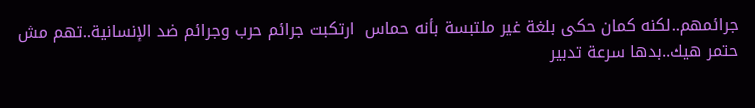جرائمهم..لكنه كمان حكى بلغة غير ملتبسة بأنه حماس  ارتكبت جرائم حرب وجرائم ضد الإنسانية..تهم مش حتمر هيك..بدها سرعة تدبير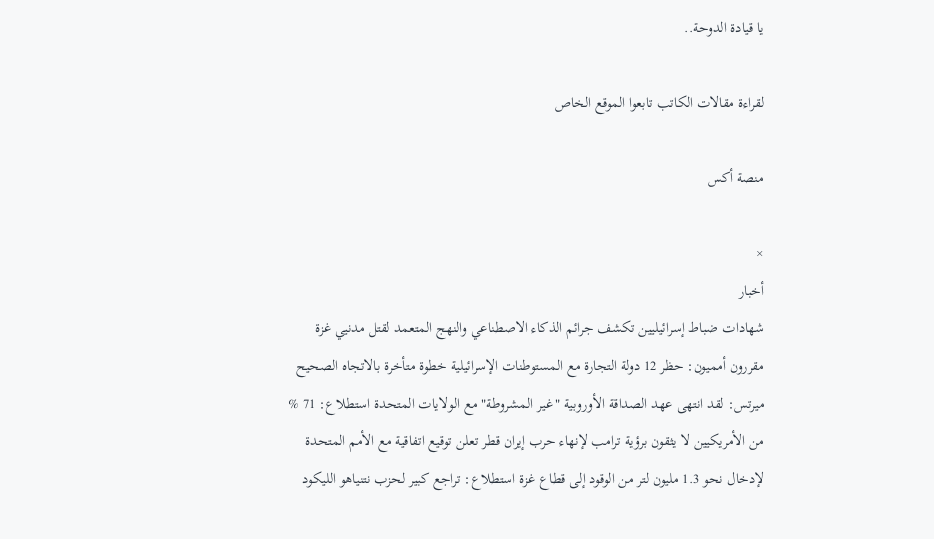يا قيادة الدوحة..

لقراءة مقالات الكاتب تابعوا الموقع الخاص

منصة أكس

×
أخبار
شهادات ضباط إسرائيليين تكشف جرائم الذكاء الاصطناعي والنهج المتعمد لقتل مدنيي غزة مقررون أمميون: حظر 12 دولة التجارة مع المستوطنات الإسرائيلية خطوة متأخرة بالاتجاه الصحيح ميرتس: لقد انتهى عهد الصداقة الأوروبية "غير المشروطة" مع الولايات المتحدة استطلاع: 71 % من الأمريكيين لا يثقون برؤية ترامب لإنهاء حرب إيران قطر تعلن توقيع اتفاقية مع الأمم المتحدة لإدخال نحو 1.3 مليون لتر من الوقود إلى قطاع غزة استطلاع: تراجع كبير لحزب نتنياهو الليكود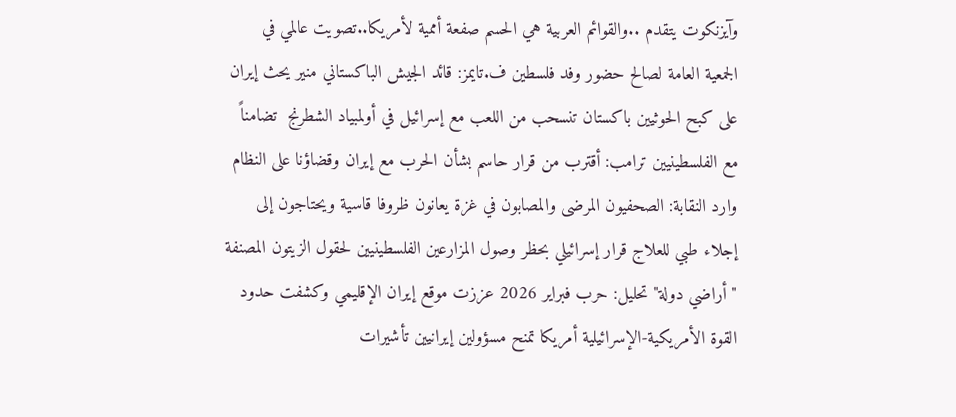وآيزنكوت يتقدم ..والقوائم العربية هي الحسم صفعة أممية لأمريكا..تصويت عالمي في الجمعية العامة لصالح حضور وفد فلسطين ف.تايمز: قائد الجيش الباكستاني منير يحث إيران على كبح الحوثيين باكستان تنسحب من اللعب مع إسرائيل في أولمبياد الشطرنج  تضامناً مع الفلسطينيين ترامب: أقترب من قرار حاسم بشأن الحرب مع إيران وقضاؤنا على النظام وارد النقابة: الصحفيون المرضى والمصابون في غزة يعانون ظروفا قاسية ويحتاجون إلى إجلاء طبي للعلاج قرار إسرائيلي بحظر وصول المزارعين الفلسطينيين لحقول الزيتون المصنفة "أراضي دولة" تحليل: حرب فبراير 2026 عززت موقع إيران الإقليمي وكشفت حدود القوة الأمريكية-الإسرائيلية أمريكا تمنح مسؤولين إيرانيين تأشيرات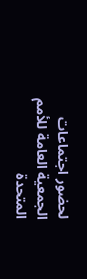لحضور اجتماعات الجمعية العامة للأمم المتحدة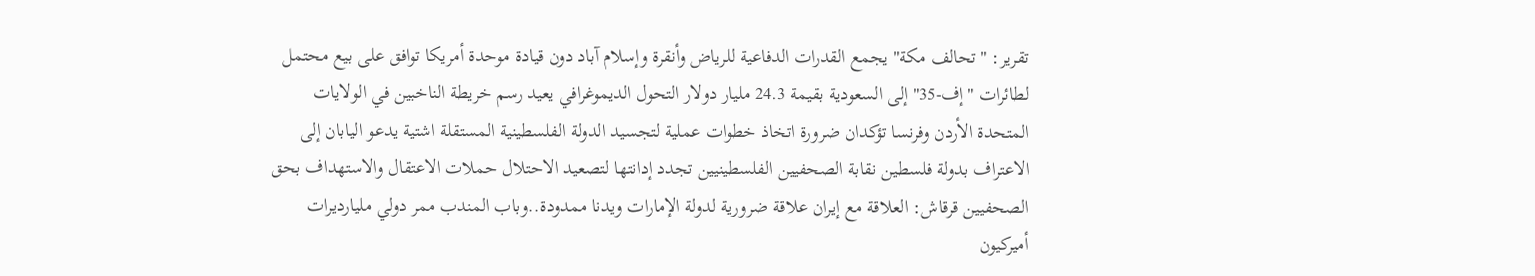تقرير: "تحالف مكة" يجمع القدرات الدفاعية للرياض وأنقرة وإسلام آباد دون قيادة موحدة أمريكا توافق على بيع محتمل لطائرات "إف-35" إلى السعودية بقيمة 24.3 مليار دولار التحول الديموغرافي يعيد رسم خريطة الناخبين في الولايات المتحدة الأردن وفرنسا تؤكدان ضرورة اتخاذ خطوات عملية لتجسيد الدولة الفلسطينية المستقلة اشتية يدعو اليابان إلى الاعتراف بدولة فلسطين نقابة الصحفيين الفلسطينيين تجدد إدانتها لتصعيد الاحتلال حملات الاعتقال والاستهداف بحق الصحفيين قرقاش: العلاقة مع إيران علاقة ضرورية لدولة الإمارات ويدنا ممدودة..وباب المندب ممر دولي مليارديرات أميركيون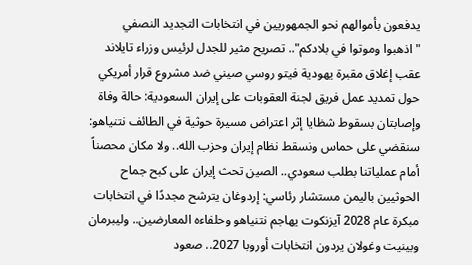يدفعون بأموالهم نحو الجمهوريين في انتخابات التجديد النصفي "اذهبوا وموتوا في بلادكم".. تصريح مثير للجدل لرئيس وزراء تايلاند عقب إغلاق مقبرة يهودية فيتو روسي صيني ضد مشروع قرار أمريكي حول تمديد عمل فريق لجنة العقوبات على إيران السعودية: حالة وفاة وإصابتان بسقوط شظايا إثر اعتراض مسيرة حوثية في الطائف نتنياهو: سنقضي على حماس ونسقط نظام إيران وحزب الله.. ولا مكان محصناً أمام عملياتنا بطلب سعودي.. الصين تحث إيران على كبح جماح الحوثيين باليمن مستشار رئاسي: إردوغان يترشح مجددًا في انتخابات مبكرة عام 2028 آيزنكوت يهاجم نتنياهو وحلفاءه المعارضين.. وليبرمان وبينيت وغولان يردون انتخابات أوروبا 2027.. صعود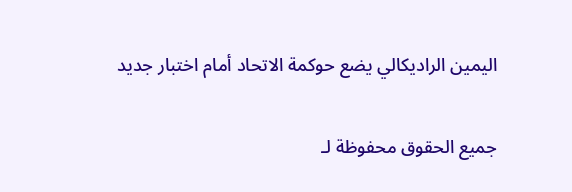اليمين الراديكالي يضع حوكمة الاتحاد أمام اختبار جديد

جميع الحقوق محفوظة لـ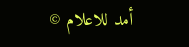أمد للاعلام ©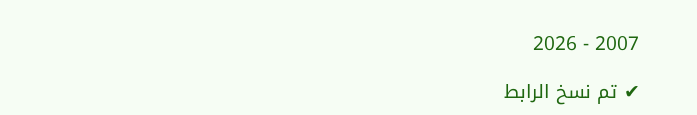2007 - 2026

✔ تم نسخ الرابط